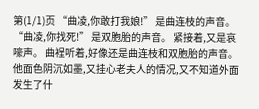第(1/1)页 “曲凌,你敢打我娘!” 是曲连枝的声音。 “曲凌,你找死!” 是双胞胎的声音。 紧接着,又是哀嚎声。 曲裎听着,好像还是曲连枝和双胞胎的声音。 他面色阴沉如墨,又挂心老夫人的情况,又不知道外面发生了什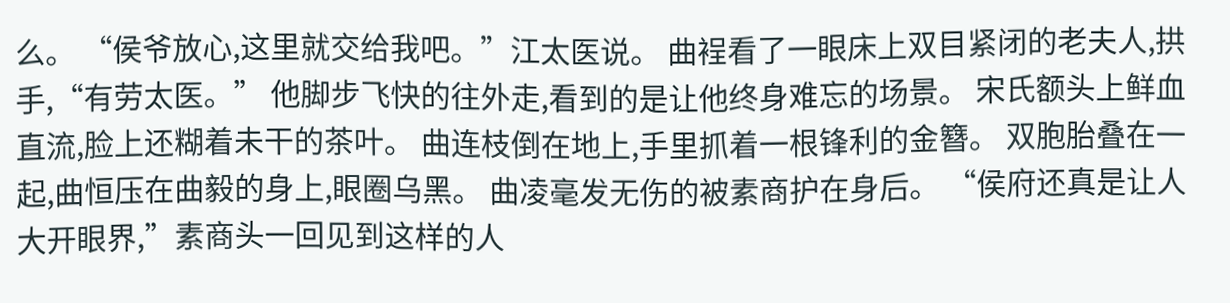么。 “侯爷放心,这里就交给我吧。”江太医说。 曲裎看了一眼床上双目紧闭的老夫人,拱手,“有劳太医。” 他脚步飞快的往外走,看到的是让他终身难忘的场景。 宋氏额头上鲜血直流,脸上还糊着未干的茶叶。 曲连枝倒在地上,手里抓着一根锋利的金簪。 双胞胎叠在一起,曲恒压在曲毅的身上,眼圈乌黑。 曲凌毫发无伤的被素商护在身后。 “侯府还真是让人大开眼界,”素商头一回见到这样的人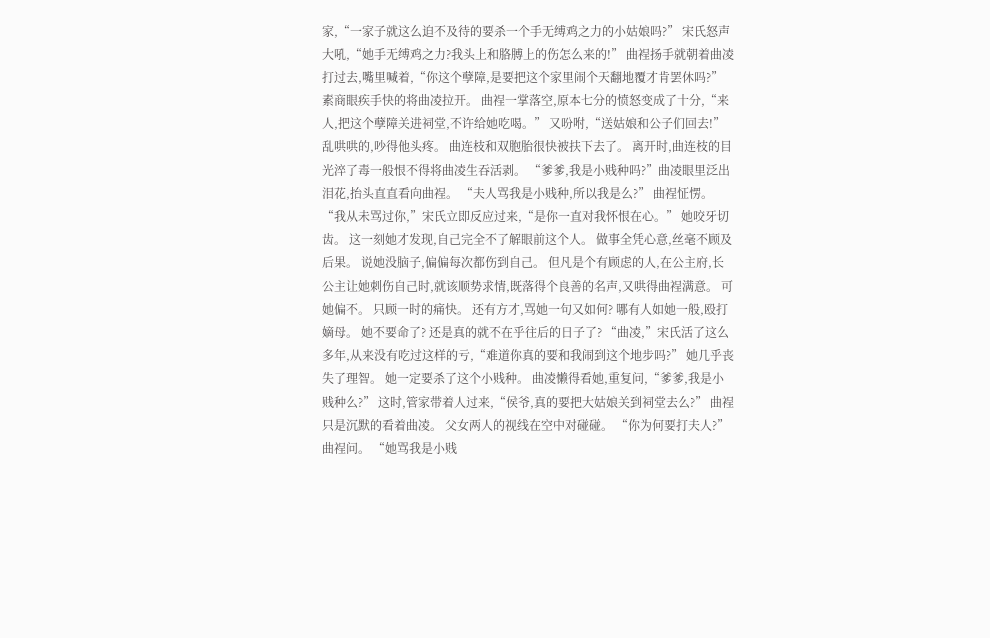家,“一家子就这么迫不及待的要杀一个手无缚鸡之力的小姑娘吗?” 宋氏怒声大吼,“她手无缚鸡之力?我头上和胳膊上的伤怎么来的!” 曲裎扬手就朝着曲凌打过去,嘴里喊着,“你这个孽障,是要把这个家里闹个天翻地覆才肯罢休吗?” 素商眼疾手快的将曲凌拉开。 曲裎一掌落空,原本七分的愤怒变成了十分,“来人,把这个孽障关进祠堂,不许给她吃喝。” 又吩咐,“送姑娘和公子们回去!” 乱哄哄的,吵得他头疼。 曲连枝和双胞胎很快被扶下去了。 离开时,曲连枝的目光淬了毒一般恨不得将曲凌生吞活剥。 “爹爹,我是小贱种吗?”曲凌眼里泛出泪花,抬头直直看向曲裎。 “夫人骂我是小贱种,所以我是么?” 曲裎怔愣。 “我从未骂过你,”宋氏立即反应过来,“是你一直对我怀恨在心。” 她咬牙切齿。 这一刻她才发现,自己完全不了解眼前这个人。 做事全凭心意,丝毫不顾及后果。 说她没脑子,偏偏每次都伤到自己。 但凡是个有顾虑的人,在公主府,长公主让她刺伤自己时,就该顺势求情,既落得个良善的名声,又哄得曲裎满意。 可她偏不。 只顾一时的痛快。 还有方才,骂她一句又如何? 哪有人如她一般,殴打嫡母。 她不要命了? 还是真的就不在乎往后的日子了? “曲凌,”宋氏活了这么多年,从来没有吃过这样的亏,“难道你真的要和我闹到这个地步吗?” 她几乎丧失了理智。 她一定要杀了这个小贱种。 曲凌懒得看她,重复问,“爹爹,我是小贱种么?” 这时,管家带着人过来,“侯爷,真的要把大姑娘关到祠堂去么?” 曲裎只是沉默的看着曲凌。 父女两人的视线在空中对碰碰。 “你为何要打夫人?”曲裎问。 “她骂我是小贱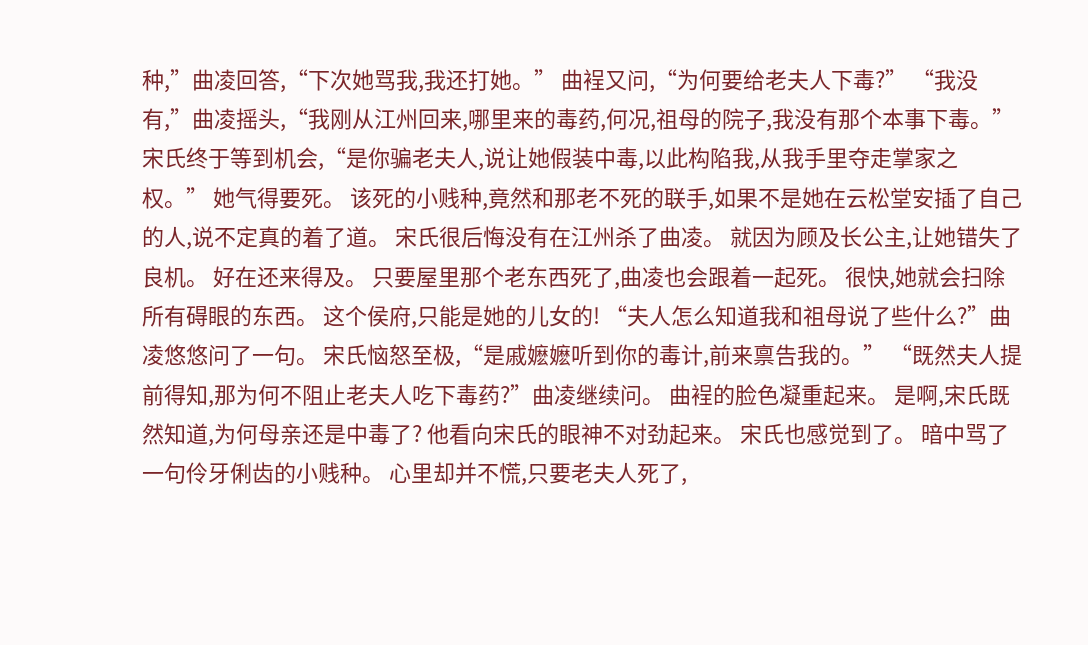种,”曲凌回答,“下次她骂我,我还打她。” 曲裎又问,“为何要给老夫人下毒?” “我没有,”曲凌摇头,“我刚从江州回来,哪里来的毒药,何况,祖母的院子,我没有那个本事下毒。” 宋氏终于等到机会,“是你骗老夫人,说让她假装中毒,以此构陷我,从我手里夺走掌家之权。” 她气得要死。 该死的小贱种,竟然和那老不死的联手,如果不是她在云松堂安插了自己的人,说不定真的着了道。 宋氏很后悔没有在江州杀了曲凌。 就因为顾及长公主,让她错失了良机。 好在还来得及。 只要屋里那个老东西死了,曲凌也会跟着一起死。 很快,她就会扫除所有碍眼的东西。 这个侯府,只能是她的儿女的! “夫人怎么知道我和祖母说了些什么?”曲凌悠悠问了一句。 宋氏恼怒至极,“是戚嬷嬷听到你的毒计,前来禀告我的。” “既然夫人提前得知,那为何不阻止老夫人吃下毒药?”曲凌继续问。 曲裎的脸色凝重起来。 是啊,宋氏既然知道,为何母亲还是中毒了? 他看向宋氏的眼神不对劲起来。 宋氏也感觉到了。 暗中骂了一句伶牙俐齿的小贱种。 心里却并不慌,只要老夫人死了,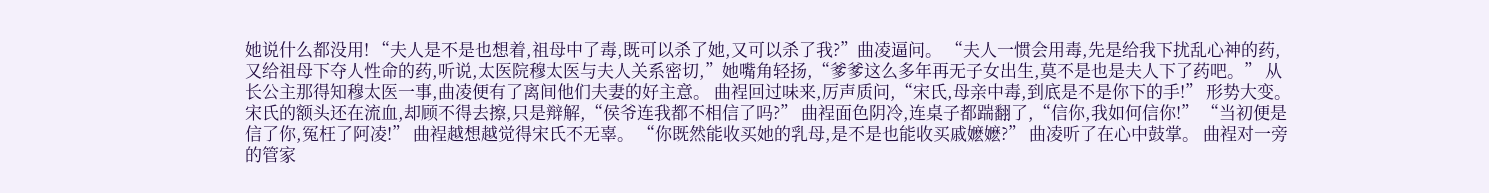她说什么都没用! “夫人是不是也想着,祖母中了毒,既可以杀了她,又可以杀了我?”曲凌逼问。 “夫人一惯会用毒,先是给我下扰乱心神的药,又给祖母下夺人性命的药,听说,太医院穆太医与夫人关系密切,”她嘴角轻扬,“爹爹这么多年再无子女出生,莫不是也是夫人下了药吧。” 从长公主那得知穆太医一事,曲凌便有了离间他们夫妻的好主意。 曲裎回过味来,厉声质问,“宋氏,母亲中毒,到底是不是你下的手!” 形势大变。 宋氏的额头还在流血,却顾不得去擦,只是辩解,“侯爷连我都不相信了吗?” 曲裎面色阴冷,连桌子都踹翻了,“信你,我如何信你!” “当初便是信了你,冤枉了阿凌!” 曲裎越想越觉得宋氏不无辜。 “你既然能收买她的乳母,是不是也能收买戚嬷嬷?” 曲凌听了在心中鼓掌。 曲裎对一旁的管家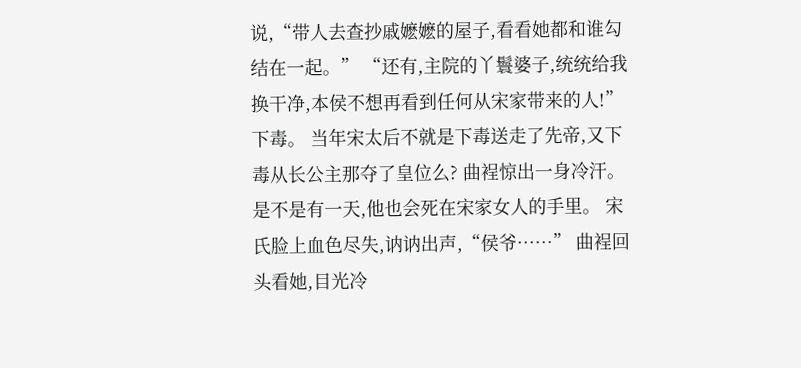说,“带人去查抄戚嬷嬷的屋子,看看她都和谁勾结在一起。” “还有,主院的丫鬟婆子,统统给我换干净,本侯不想再看到任何从宋家带来的人!” 下毒。 当年宋太后不就是下毒送走了先帝,又下毒从长公主那夺了皇位么? 曲裎惊出一身冷汗。 是不是有一天,他也会死在宋家女人的手里。 宋氏脸上血色尽失,讷讷出声,“侯爷……” 曲裎回头看她,目光冷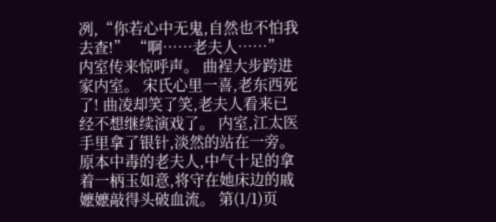冽,“你若心中无鬼,自然也不怕我去查!” “啊……老夫人……” 内室传来惊呼声。 曲裎大步跨进家内室。 宋氏心里一喜,老东西死了! 曲凌却笑了笑,老夫人看来已经不想继续演戏了。 内室,江太医手里拿了银针,淡然的站在一旁。 原本中毒的老夫人,中气十足的拿着一柄玉如意,将守在她床边的戚嬷嬷敲得头破血流。 第(1/1)页